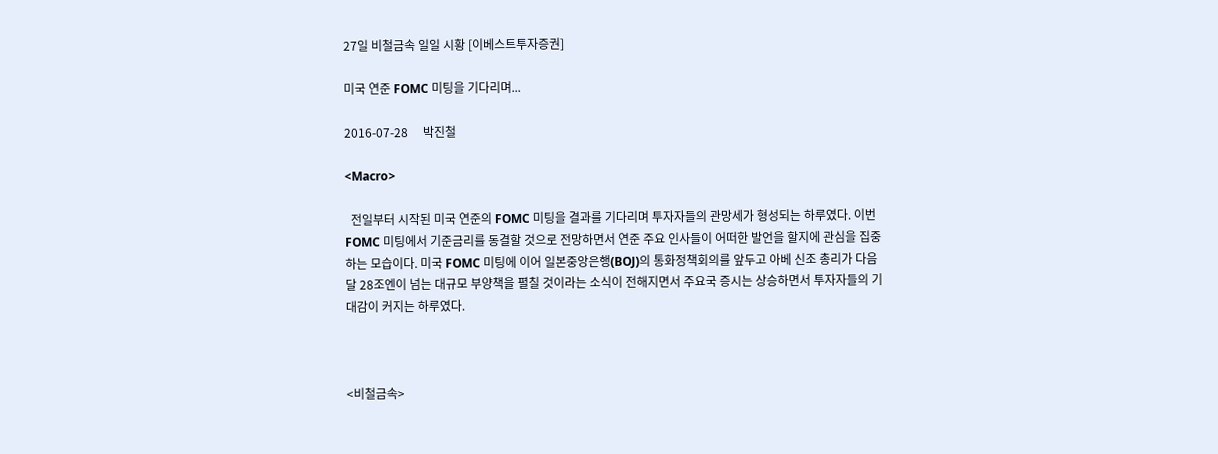27일 비철금속 일일 시황 [이베스트투자증권]

미국 연준 FOMC 미팅을 기다리며...

2016-07-28     박진철

<Macro>

  전일부터 시작된 미국 연준의 FOMC 미팅을 결과를 기다리며 투자자들의 관망세가 형성되는 하루였다. 이번 FOMC 미팅에서 기준금리를 동결할 것으로 전망하면서 연준 주요 인사들이 어떠한 발언을 할지에 관심을 집중하는 모습이다. 미국 FOMC 미팅에 이어 일본중앙은행(BOJ)의 통화정책회의를 앞두고 아베 신조 총리가 다음 달 28조엔이 넘는 대규모 부양책을 펼칠 것이라는 소식이 전해지면서 주요국 증시는 상승하면서 투자자들의 기대감이 커지는 하루였다.



<비철금속>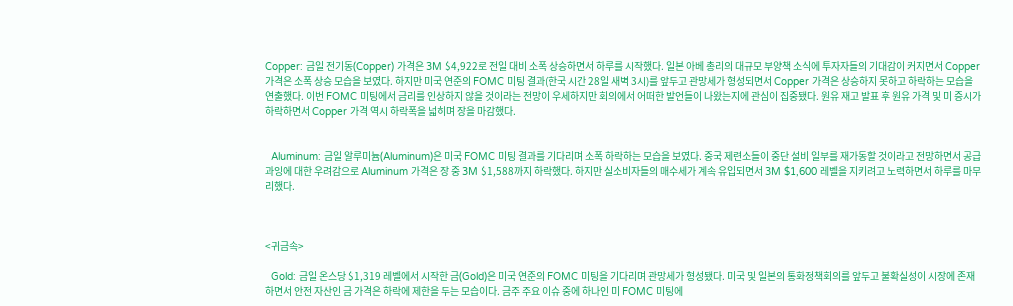Copper: 금일 전기동(Copper) 가격은 3M $4,922로 전일 대비 소폭 상승하면서 하루를 시작했다. 일본 아베 총리의 대규모 부양책 소식에 투자자들의 기대감이 커지면서 Copper 가격은 소폭 상승 모습을 보였다. 하지만 미국 연준의 FOMC 미팅 결과(한국 시간 28일 새벽 3시)를 앞두고 관망세가 형성되면서 Copper 가격은 상승하지 못하고 하락하는 모습을 연출했다. 이번 FOMC 미팅에서 금리를 인상하지 않을 것이라는 전망이 우세하지만 회의에서 어떠한 발언들이 나왔는지에 관심이 집중됐다. 원유 재고 발표 후 원유 가격 및 미 증시가 하락하면서 Copper 가격 역시 하락폭을 넓히며 장을 마감했다.


  Aluminum: 금일 알루미늄(Aluminum)은 미국 FOMC 미팅 결과를 기다리며 소폭 하락하는 모습을 보였다. 중국 제련소들이 중단 설비 일부를 재가동할 것이라고 전망하면서 공급 과잉에 대한 우려감으로 Aluminum 가격은 장 중 3M $1,588까지 하락했다. 하지만 실소비자들의 매수세가 계속 유입되면서 3M $1,600 레벨을 지키려고 노력하면서 하루를 마무리했다.



<귀금속>

  Gold: 금일 온스당 $1,319 레벨에서 시작한 금(Gold)은 미국 연준의 FOMC 미팅을 기다리며 관망세가 형성됐다. 미국 및 일본의 통화정책회의를 앞두고 불확실성이 시장에 존재하면서 안전 자산인 금 가격은 하락에 제한을 두는 모습이다. 금주 주요 이슈 중에 하나인 미 FOMC 미팅에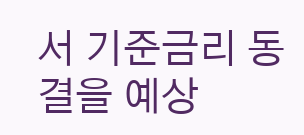서 기준금리 동결을 예상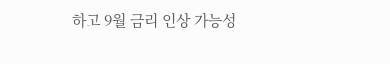하고 9월 금리 인상 가능성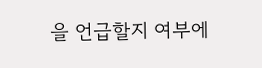을 언급할지 여부에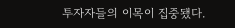투자자들의 이목이 집중됐다.